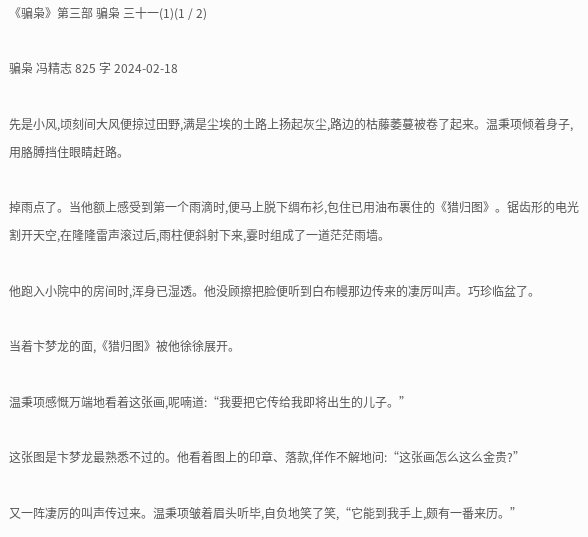《骗枭》第三部 骗枭 三十一(1)(1 / 2)

骗枭 冯精志 825 字 2024-02-18

先是小风,顷刻间大风便掠过田野,满是尘埃的土路上扬起灰尘,路边的枯藤萎蔓被卷了起来。温秉项倾着身子,用胳膊挡住眼睛赶路。

掉雨点了。当他额上感受到第一个雨滴时,便马上脱下绸布衫,包住已用油布裹住的《猎归图》。锯齿形的电光割开天空,在隆隆雷声滚过后,雨柱便斜射下来,霎时组成了一道茫茫雨墙。

他跑入小院中的房间时,浑身已湿透。他没顾擦把脸便听到白布幔那边传来的凄厉叫声。巧珍临盆了。

当着卞梦龙的面,《猎归图》被他徐徐展开。

温秉项感慨万端地看着这张画,呢喃道:“我要把它传给我即将出生的儿子。”

这张图是卞梦龙最熟悉不过的。他看着图上的印章、落款,佯作不解地问:“这张画怎么这么金贵?”

又一阵凄厉的叫声传过来。温秉项皱着眉头听毕,自负地笑了笑,“它能到我手上,颇有一番来历。”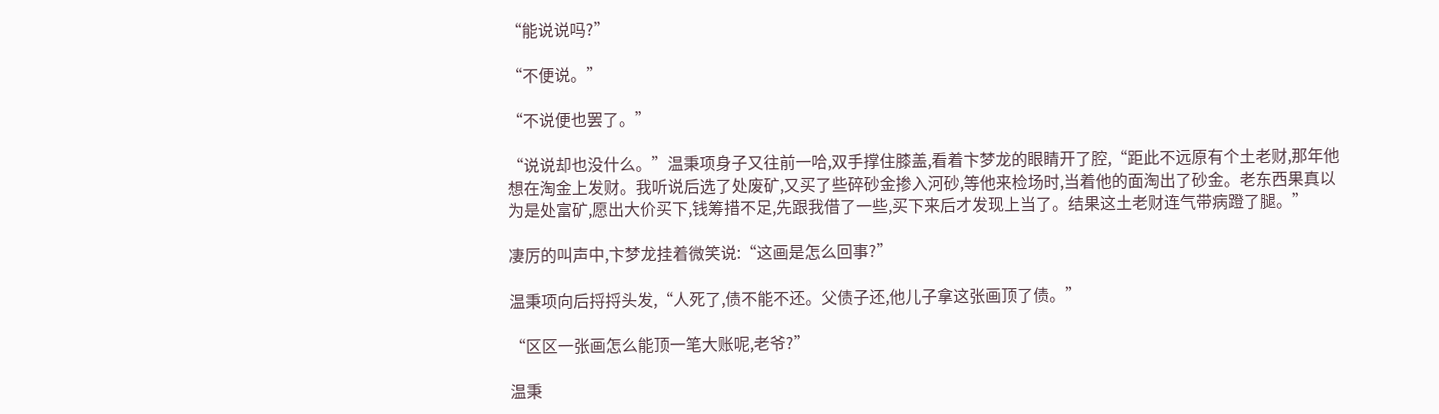“能说说吗?”

“不便说。”

“不说便也罢了。”

“说说却也没什么。”温秉项身子又往前一哈,双手撑住膝盖,看着卞梦龙的眼睛开了腔,“距此不远原有个土老财,那年他想在淘金上发财。我听说后选了处废矿,又买了些碎砂金掺入河砂,等他来检场时,当着他的面淘出了砂金。老东西果真以为是处富矿,愿出大价买下,钱筹措不足,先跟我借了一些,买下来后才发现上当了。结果这土老财连气带病蹬了腿。”

凄厉的叫声中,卞梦龙挂着微笑说:“这画是怎么回事?”

温秉项向后捋捋头发,“人死了,债不能不还。父债子还,他儿子拿这张画顶了债。”

“区区一张画怎么能顶一笔大账呢,老爷?”

温秉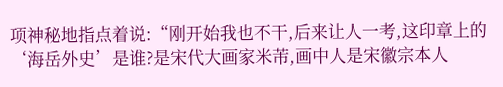项神秘地指点着说:“刚开始我也不干,后来让人一考,这印章上的‘海岳外史’是谁?是宋代大画家米芾,画中人是宋徽宗本人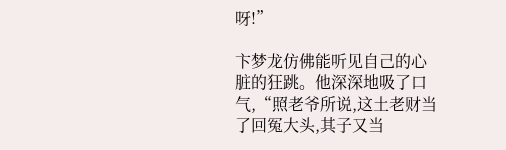呀!”

卞梦龙仿佛能听见自己的心脏的狂跳。他深深地吸了口气,“照老爷所说,这土老财当了回冤大头,其子又当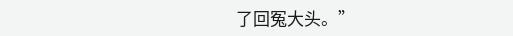了回冤大头。”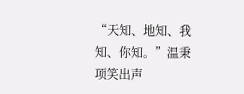“天知、地知、我知、你知。”温秉项笑出声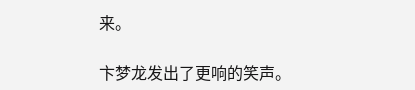来。

卞梦龙发出了更响的笑声。